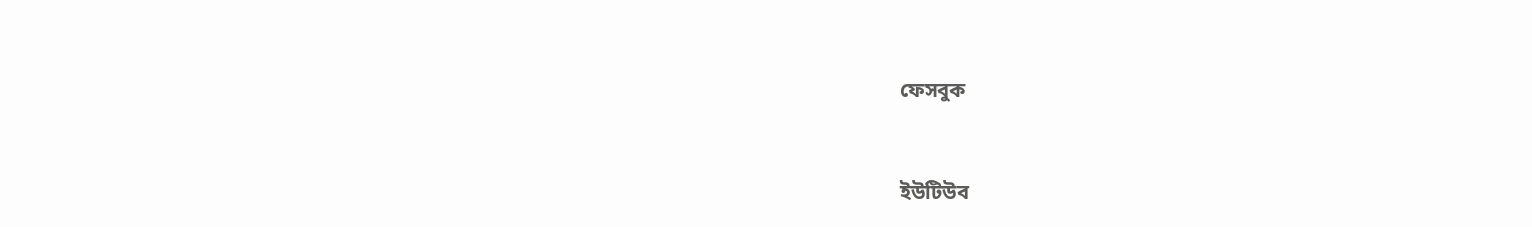ফেসবুক


ইউটিউব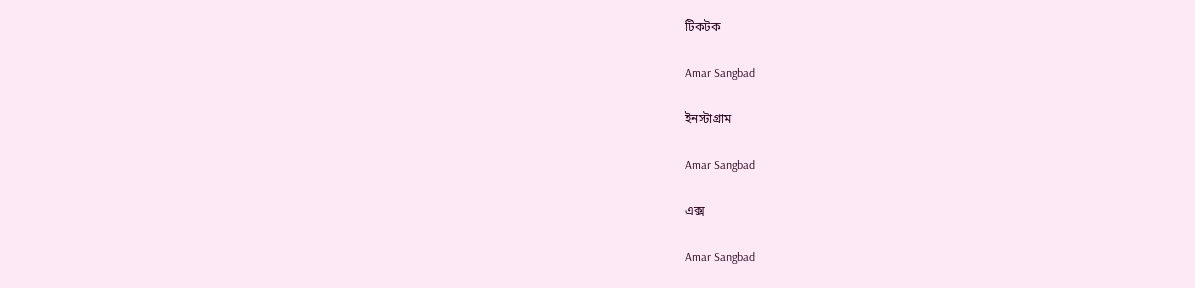টিকটক

Amar Sangbad

ইনস্টাগ্রাম

Amar Sangbad

এক্স

Amar Sangbad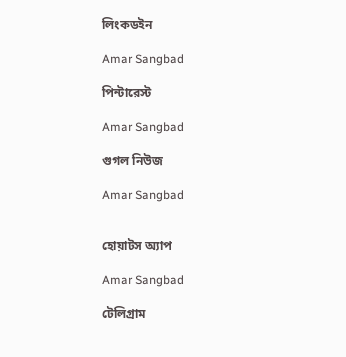লিংকডইন

Amar Sangbad

পিন্টারেস্ট

Amar Sangbad

গুগল নিউজ

Amar Sangbad


হোয়াটস অ্যাপ

Amar Sangbad

টেলিগ্রাম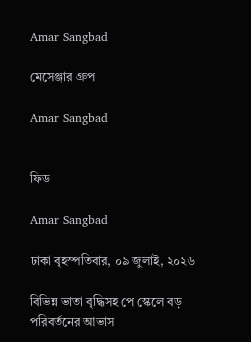Amar Sangbad

মেসেঞ্জার গ্রুপ

Amar Sangbad


ফিড

Amar Sangbad

ঢাকা বৃহস্পতিবার, ০৯ জুলাই, ২০২৬

বিভিন্ন ভাতা বৃদ্ধিসহ পে স্কেলে বড় পরিবর্তনের আভাস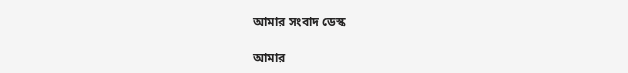আমার সংবাদ ডেস্ক

আমার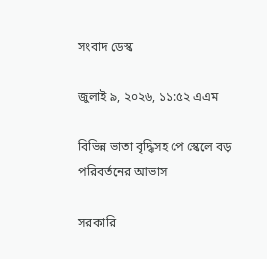সংবাদ ডেস্ক

জুলাই ৯, ২০২৬, ১১:৫২ এএম

বিভিন্ন ভাতা বৃদ্ধিসহ পে স্কেলে বড় পরিবর্তনের আভাস

সরকারি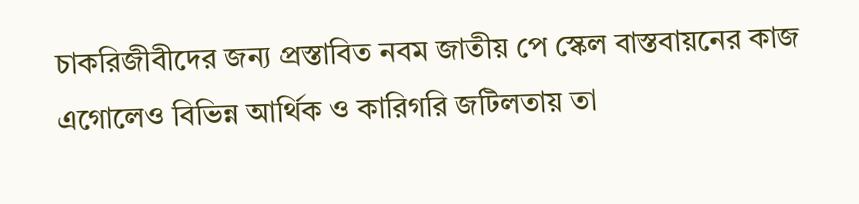চাকরিজীবীদের জন্য প্রস্তাবিত নবম জাতীয় পে স্কেল বাস্তবায়নের কাজ এগোলেও বিভিন্ন আর্থিক ও কারিগরি জটিলতায় তা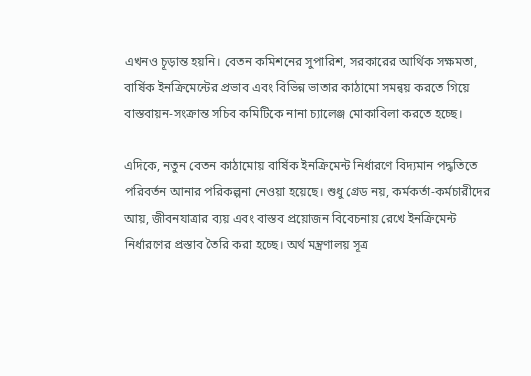এখনও চূড়ান্ত হয়নি। বেতন কমিশনের সুপারিশ, সরকারের আর্থিক সক্ষমতা, বার্ষিক ইনক্রিমেন্টের প্রভাব এবং বিভিন্ন ভাতার কাঠামো সমন্বয় করতে গিয়ে বাস্তবায়ন-সংক্রান্ত সচিব কমিটিকে নানা চ্যালেঞ্জ মোকাবিলা করতে হচ্ছে।

এদিকে, নতুন বেতন কাঠামোয় বার্ষিক ইনক্রিমেন্ট নির্ধারণে বিদ্যমান পদ্ধতিতে পরিবর্তন আনার পরিকল্পনা নেওয়া হয়েছে। শুধু গ্রেড নয়, কর্মকর্তা-কর্মচারীদের আয়, জীবনযাত্রার ব্যয় এবং বাস্তব প্রয়োজন বিবেচনায় রেখে ইনক্রিমেন্ট নির্ধারণের প্রস্তাব তৈরি করা হচ্ছে। অর্থ মন্ত্রণালয় সূত্র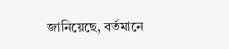জানিয়েছে, বর্তমানে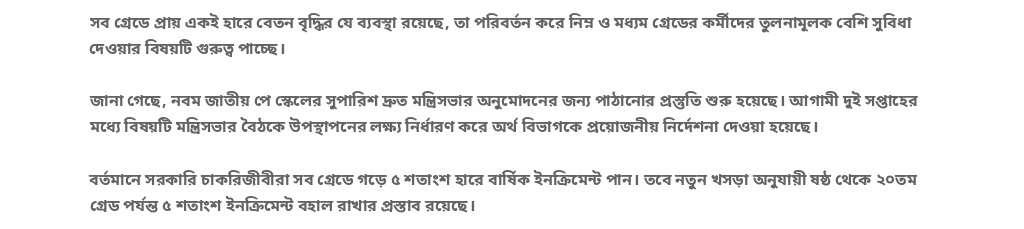সব গ্রেডে প্রায় একই হারে বেতন বৃদ্ধির যে ব্যবস্থা রয়েছে, তা পরিবর্তন করে নিম্ন ও মধ্যম গ্রেডের কর্মীদের তুলনামূলক বেশি সুবিধা দেওয়ার বিষয়টি গুরুত্ব পাচ্ছে।

জানা গেছে, নবম জাতীয় পে স্কেলের সুপারিশ দ্রুত মন্ত্রিসভার অনুমোদনের জন্য পাঠানোর প্রস্তুতি শুরু হয়েছে। আগামী দুই সপ্তাহের মধ্যে বিষয়টি মন্ত্রিসভার বৈঠকে উপস্থাপনের লক্ষ্য নির্ধারণ করে অর্থ বিভাগকে প্রয়োজনীয় নির্দেশনা দেওয়া হয়েছে।

বর্তমানে সরকারি চাকরিজীবীরা সব গ্রেডে গড়ে ৫ শতাংশ হারে বার্ষিক ইনক্রিমেন্ট পান। তবে নতুন খসড়া অনুযায়ী ষষ্ঠ থেকে ২০তম গ্রেড পর্যন্ত ৫ শতাংশ ইনক্রিমেন্ট বহাল রাখার প্রস্তাব রয়েছে।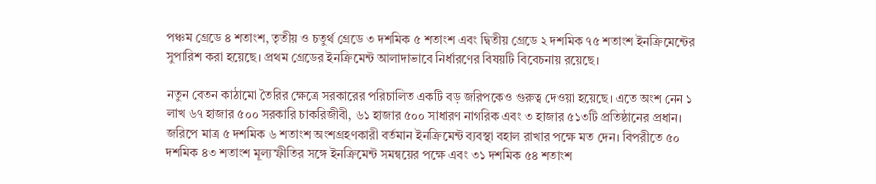পঞ্চম গ্রেডে ৪ শতাংশ, তৃতীয় ও চতুর্থ গ্রেডে ৩ দশমিক ৫ শতাংশ এবং দ্বিতীয় গ্রেডে ২ দশমিক ৭৫ শতাংশ ইনক্রিমেন্টের সুপারিশ করা হয়েছে। প্রথম গ্রেডের ইনক্রিমেন্ট আলাদাভাবে নির্ধারণের বিষয়টি বিবেচনায় রয়েছে।

নতুন বেতন কাঠামো তৈরির ক্ষেত্রে সরকারের পরিচালিত একটি বড় জরিপকেও গুরুত্ব দেওয়া হয়েছে। এতে অংশ নেন ১ লাখ ৬৭ হাজার ৫০০ সরকারি চাকরিজীবী, ৬১ হাজার ৫০০ সাধারণ নাগরিক এবং ৩ হাজার ৫১৩টি প্রতিষ্ঠানের প্রধান। জরিপে মাত্র ৫ দশমিক ৬ শতাংশ অংশগ্রহণকারী বর্তমান ইনক্রিমেন্ট ব্যবস্থা বহাল রাখার পক্ষে মত দেন। বিপরীতে ৫০ দশমিক ৪৩ শতাংশ মূল্যস্ফীতির সঙ্গে ইনক্রিমেন্ট সমন্বয়ের পক্ষে এবং ৩১ দশমিক ৫৪ শতাংশ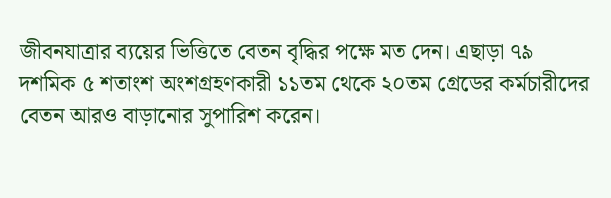জীবনযাত্রার ব্যয়ের ভিত্তিতে বেতন বৃদ্ধির পক্ষে মত দেন। এছাড়া ৭৯ দশমিক ৫ শতাংশ অংশগ্রহণকারী ১১তম থেকে ২০তম গ্রেডের কর্মচারীদের বেতন আরও বাড়ানোর সুপারিশ করেন।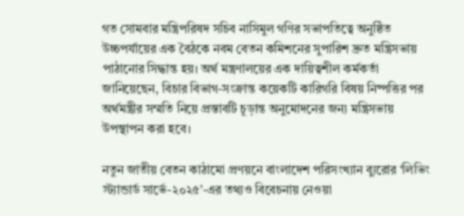গত সোমবার মন্ত্রিপরিষদ সচিব নাসিমুল গণির সভাপতিত্বে অনুষ্ঠিত উচ্চপর্যায়ের এক বৈঠকে নবম বেতন কমিশনের সুপারিশ দ্রুত মন্ত্রিসভায় পাঠানোর সিদ্ধান্ত হয়। অর্থ মন্ত্রণালয়ের এক দায়িত্বশীল কর্মকর্তা জানিয়েছেন, বিচার বিভাগ-সংক্রান্ত কয়েকটি কারিগরি বিষয় নিষ্পত্তির পর অর্থমন্ত্রীর সম্মতি নিয়ে প্রস্তাবটি চূড়ান্ত অনুমোদনের জন্য মন্ত্রিসভায় উপস্থাপন করা হবে।

নতুন জাতীয় বেতন কাঠামো প্রণয়নে বাংলাদেশ পরিসংখ্যান ব্যুরোর ‘লিভিং স্ট্যান্ডার্ড সার্ভে-২০২৫’-এর তথ্যও বিবেচনায় নেওয়া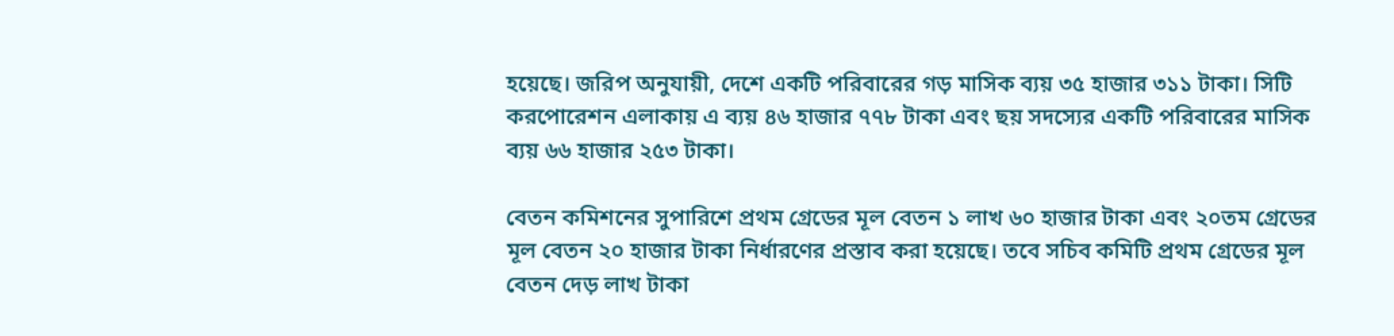হয়েছে। জরিপ অনুযায়ী, দেশে একটি পরিবারের গড় মাসিক ব্যয় ৩৫ হাজার ৩১১ টাকা। সিটি করপোরেশন এলাকায় এ ব্যয় ৪৬ হাজার ৭৭৮ টাকা এবং ছয় সদস্যের একটি পরিবারের মাসিক ব্যয় ৬৬ হাজার ২৫৩ টাকা।

বেতন কমিশনের সুপারিশে প্রথম গ্রেডের মূল বেতন ১ লাখ ৬০ হাজার টাকা এবং ২০তম গ্রেডের মূল বেতন ২০ হাজার টাকা নির্ধারণের প্রস্তাব করা হয়েছে। তবে সচিব কমিটি প্রথম গ্রেডের মূল বেতন দেড় লাখ টাকা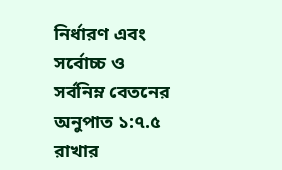নির্ধারণ এবং সর্বোচ্চ ও সর্বনিম্ন বেতনের অনুপাত ১:৭.৫ রাখার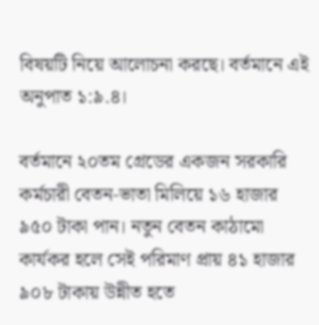বিষয়টি নিয়ে আলোচনা করছে। বর্তমানে এই অনুপাত ১:৯.৪।

বর্তমানে ২০তম গ্রেডের একজন সরকারি কর্মচারী বেতন-ভাতা মিলিয়ে ১৬ হাজার ৯৫০ টাকা পান। নতুন বেতন কাঠামো কার্যকর হলে সেই পরিমাণ প্রায় ৪১ হাজার ৯০৮ টাকায় উন্নীত হতে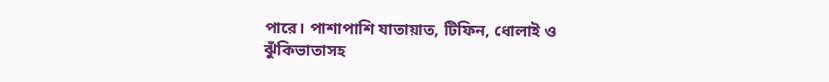পারে। পাশাপাশি যাতায়াত, টিফিন, ধোলাই ও ঝুঁকিভাতাসহ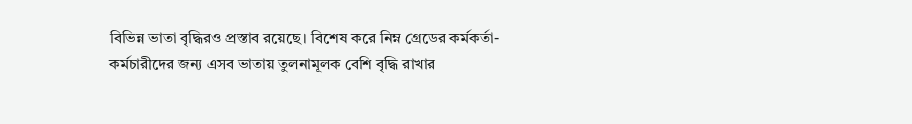বিভিন্ন ভাতা বৃদ্ধিরও প্রস্তাব রয়েছে। বিশেষ করে নিম্ন গ্রেডের কর্মকর্তা-কর্মচারীদের জন্য এসব ভাতায় তুলনামূলক বেশি বৃদ্ধি রাখার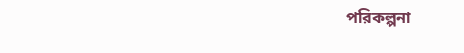পরিকল্পনা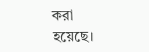করা হয়েছে।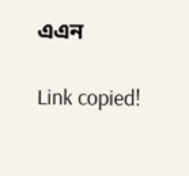এএন

Link copied!